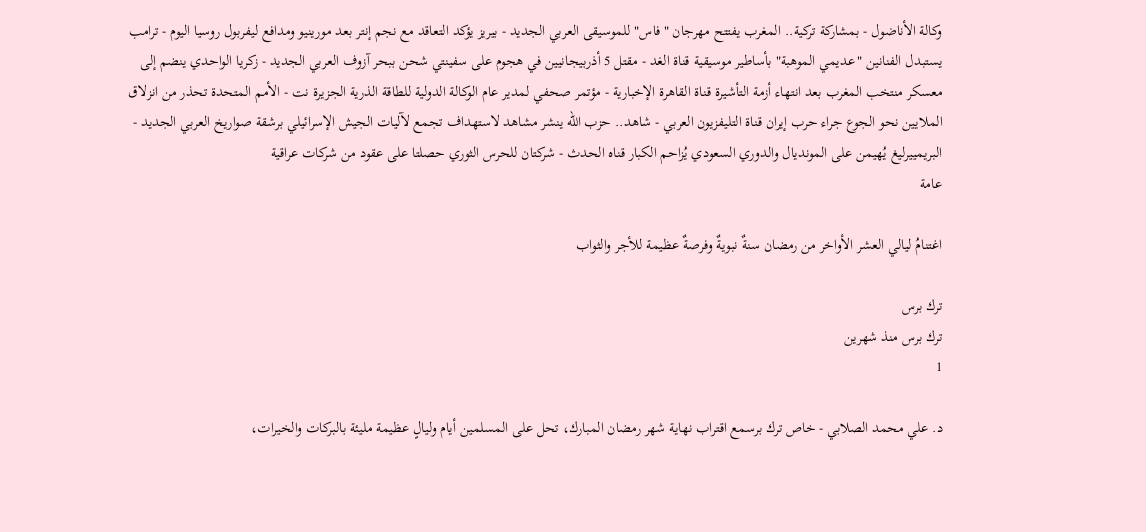وكالة الأناضول - بمشاركة تركية.. المغرب يفتتح مهرجان "فاس" للموسيقى العربي الجديد - بيريز يؤكد التعاقد مع نجم إنتر بعد مورينيو ومدافع ليفربول روسيا اليوم - ترامب يستبدل الفنانين "عديمي الموهبة" بأساطير موسيقية قناة الغد - مقتل 5 أذربيجانيين في هجوم على سفينتي شحن ببحر آزوف العربي الجديد - زكريا الواحدي ينضم إلى معسكر منتخب المغرب بعد انتهاء أزمة التأشيرة قناة القاهرة الإخبارية - مؤتمر صحفي لمدير عام الوكالة الدولية للطاقة الذرية الجزيرة نت - الأمم المتحدة تحذر من انزلاق الملايين نحو الجوع جراء حرب إيران قناة التليفزيون العربي - شاهد.. حزب الله ينشر مشاهد لاستهداف تجمع لآليات الجيش الإسرائيلي برشقة صواريخ العربي الجديد - البريمييرليغ يُهيمن على المونديال والدوري السعودي يُزاحم الكبار قناه الحدث - شركتان للحرس الثوري حصلتا على عقود من شركات عراقية
عامة

اغتنامُ ليالي العشر الأواخر من رمضان سنةٌ نبويةٌ وفرصةٌ عظيمة للأجر والثواب

ترك برس
ترك برس منذ شهرين
1

د. علي محمد الصلابي - خاص ترك برسمع اقتراب نهاية شهر رمضان المبارك، تحل على المسلمين أيام وليالٍ عظيمة مليئة بالبركات والخيرات،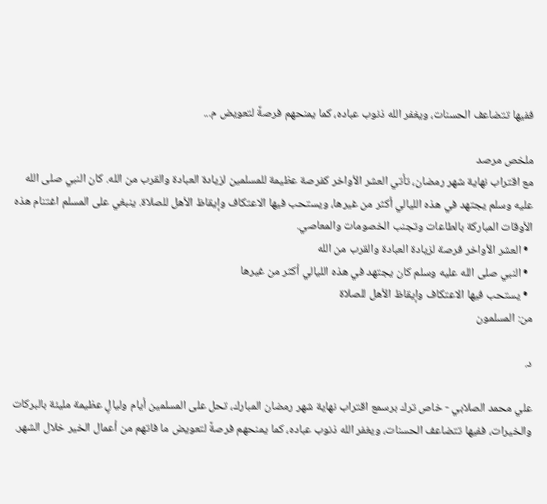ففيها تتضاعف الحسنات، ويغفر الله ذنوب عباده، كما يمنحهم فرصةً لتعويض م...

ملخص مرصد
مع اقتراب نهاية شهر رمضان، تأتي العشر الأواخر كفرصة عظيمة للمسلمين لزيادة العبادة والقرب من الله. كان النبي صلى الله عليه وسلم يجتهد في هذه الليالي أكثر من غيرها، ويستحب فيها الاعتكاف وإيقاظ الأهل للصلاة. ينبغي على المسلم اغتنام هذه الأوقات المباركة بالطاعات وتجنب الخصومات والمعاصي.
  • العشر الأواخر فرصة لزيادة العبادة والقرب من الله
  • النبي صلى الله عليه وسلم كان يجتهد في هذه الليالي أكثر من غيرها
  • يستحب فيها الاعتكاف وإيقاظ الأهل للصلاة
من: المسلمون

د.

علي محمد الصلابي - خاص ترك برسمع اقتراب نهاية شهر رمضان المبارك، تحل على المسلمين أيام وليالٍ عظيمة مليئة بالبركات والخيرات، ففيها تتضاعف الحسنات، ويغفر الله ذنوب عباده، كما يمنحهم فرصةً لتعويض ما فاتهم من أعمال الخير خلال الشهر.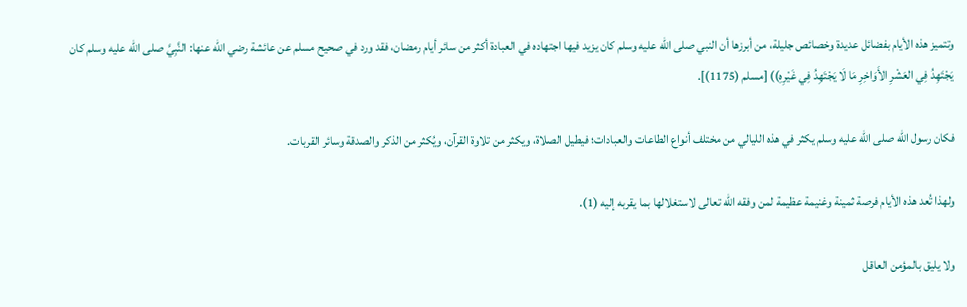وتتميز هذه الأيام بفضائل عديدة وخصائص جليلة، من أبرزها أن النبي صلى الله عليه وسلم كان يزيد فيها اجتهاده في العبادة أكثر من سائر أيام رمضان، فقد ورد في صحيح مسلم عن عائشة رضي الله عنها: النَّبِيَّ صلى الله عليه وسلم كان يَجْتَهِدُ فِي العَشْرِ الأَوَاخِرِ مَا لَا يَجْتَهِدُ فِي غَيْرِهِ)) [مسلم (1175)].

فكان رسول الله صلى الله عليه وسلم يكثر في هذه الليالي من مختلف أنواع الطاعات والعبادات؛ فيطيل الصلاة، ويكثر من تلاوة القرآن، ويُكثر من الذكر والصدقة وسائر القربات.

ولهذا تُعد هذه الأيام فرصة ثمينة وغنيمة عظيمة لمن وفقه الله تعالى لاستغلالها بما يقربه إليه (1).

ولا يليق بالمؤمن العاقل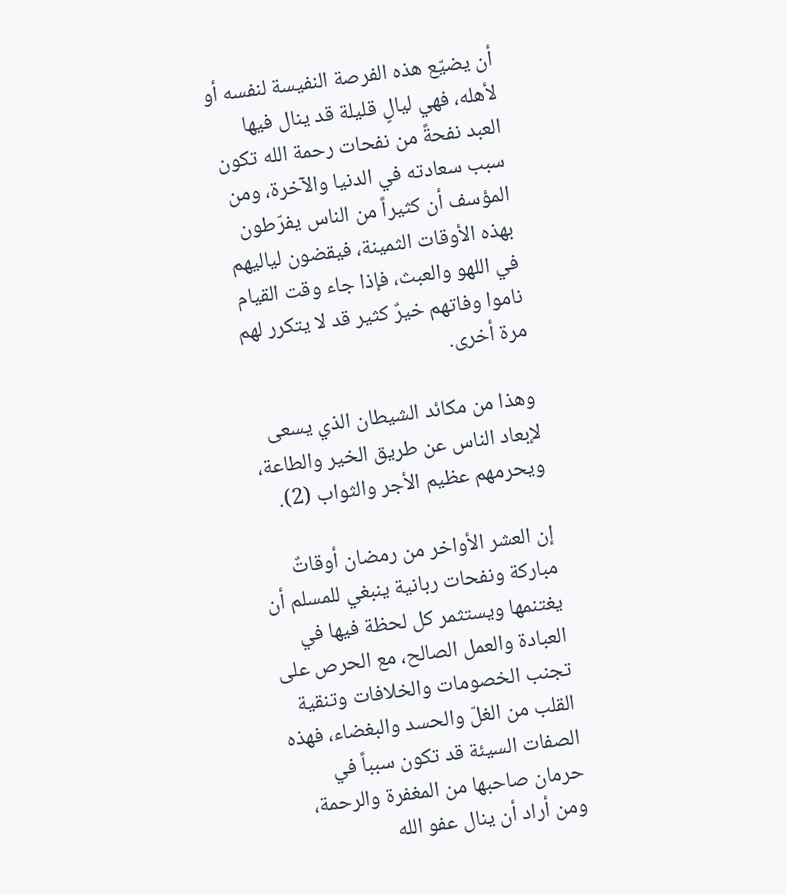أن يضيّع هذه الفرصة النفيسة لنفسه أو لأهله، فهي ليالٍ قليلة قد ينال فيها العبد نفحةً من نفحات رحمة الله تكون سبب سعادته في الدنيا والآخرة، ومن المؤسف أن كثيراً من الناس يفرّطون بهذه الأوقات الثمينة، فيقضون لياليهم في اللهو والعبث، فإذا جاء وقت القيام ناموا وفاتهم خيرٌ كثير قد لا يتكرر لهم مرة أخرى.

وهذا من مكائد الشيطان الذي يسعى لإبعاد الناس عن طريق الخير والطاعة، ويحرمهم عظيم الأجر والثواب (2).

إن العشر الأواخر من رمضان أوقاتٌ مباركة ونفحات ربانية ينبغي للمسلم أن يغتنمها ويستثمر كل لحظة فيها في العبادة والعمل الصالح، مع الحرص على تجنب الخصومات والخلافات وتنقية القلب من الغلّ والحسد والبغضاء، فهذه الصفات السيئة قد تكون سبباً في حرمان صاحبها من المغفرة والرحمة، ومن أراد أن ينال عفو الله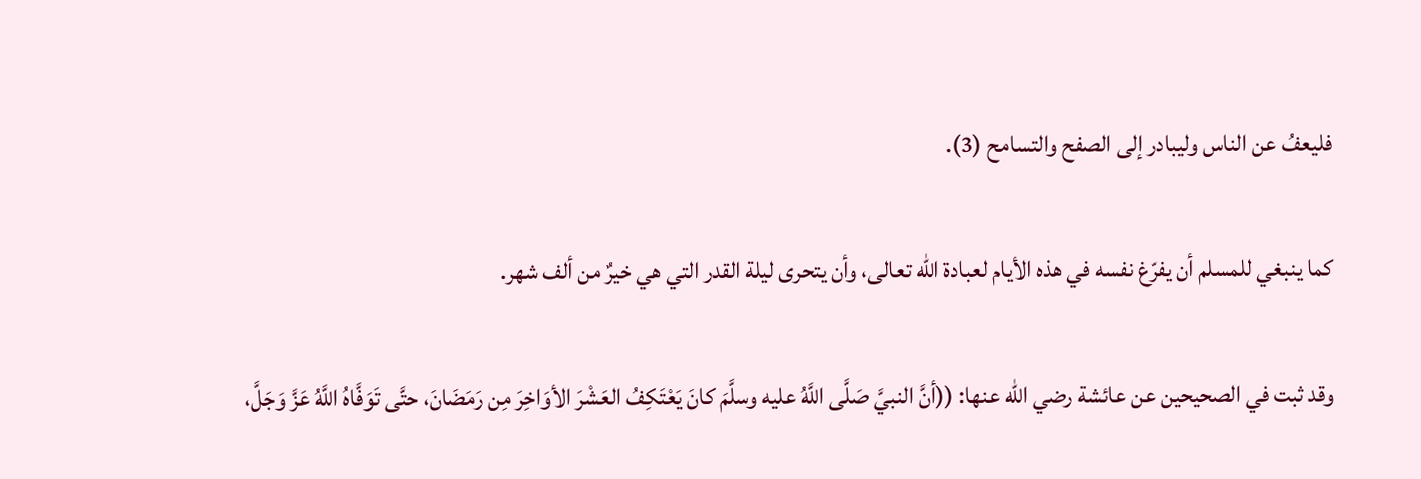فليعفُ عن الناس وليبادر إلى الصفح والتسامح (3).

كما ينبغي للمسلم أن يفرّغ نفسه في هذه الأيام لعبادة الله تعالى، وأن يتحرى ليلة القدر التي هي خيرٌ من ألف شهر.

وقد ثبت في الصحيحين عن عائشة رضي الله عنها: ((أنَّ النبيَّ صَلَّى اللَّهُ عليه وسلَّمَ كانَ يَعْتَكِفُ العَشْرَ الأوَاخِرَ مِن رَمَضَانَ، حتَّى تَوَفَّاهُ اللَّهُ عَزَّ وَجَلَّ،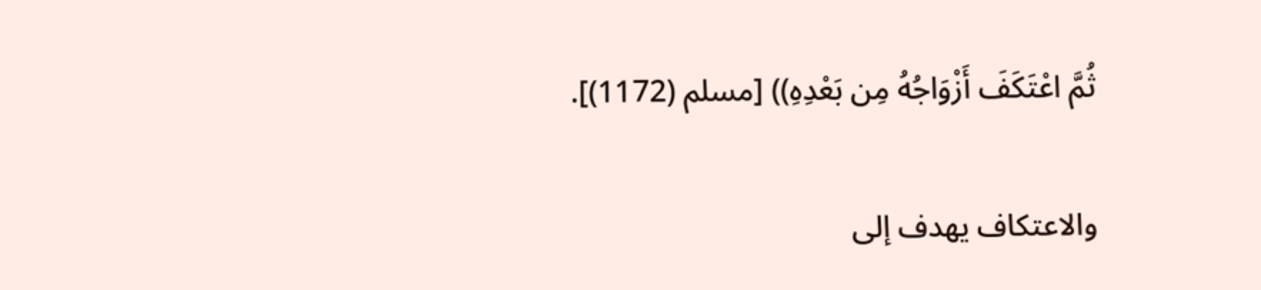ثُمَّ اعْتَكَفَ أَزْوَاجُهُ مِن بَعْدِهِ)) [مسلم (1172)].

والاعتكاف يهدف إلى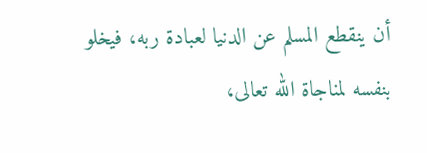أن ينقطع المسلم عن الدنيا لعبادة ربه، فيخلو بنفسه لمناجاة الله تعالى،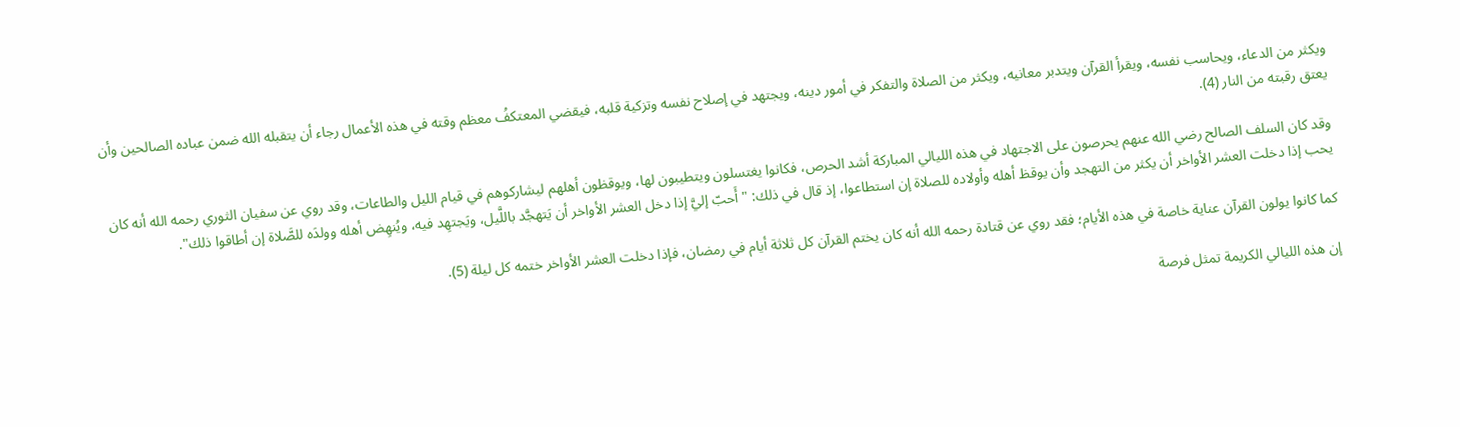ويكثر من الدعاء، ويحاسب نفسه، ويقرأ القرآن ويتدبر معانيه، ويكثر من الصلاة والتفكر في أمور دينه، ويجتهد في إصلاح نفسه وتزكية قلبه، فيقضي المعتكفُ معظم وقته في هذه الأعمال رجاء أن يتقبله الله ضمن عباده الصالحين وأن يعتق رقبته من النار (4).

وقد كان السلف الصالح رضي الله عنهم يحرصون على الاجتهاد في هذه الليالي المباركة أشد الحرص، فكانوا يغتسلون ويتطيبون لها، ويوقظون أهلهم ليشاركوهم في قيام الليل والطاعات، وقد روي عن سفيان الثوري رحمه الله أنه كان يحب إذا دخلت العشر الأواخر أن يكثر من التهجد وأن يوقظ أهله وأولاده للصلاة إن استطاعوا، إذ قال في ذلك: " أَحبّ إليَّ إذا دخل العشر الأواخر أن يَتهجَّد باللَّيل، ويَجتهِد فيه، ويُنهِض أهله وولدَه للصَّلاة إن أطاقوا ذلك".

كما كانوا يولون القرآن عناية خاصة في هذه الأيام؛ فقد روي عن قتادة رحمه الله أنه كان يختم القرآن كل ثلاثة أيام في رمضان، فإذا دخلت العشر الأواخر ختمه كل ليلة (5).

إن هذه الليالي الكريمة تمثل فرصة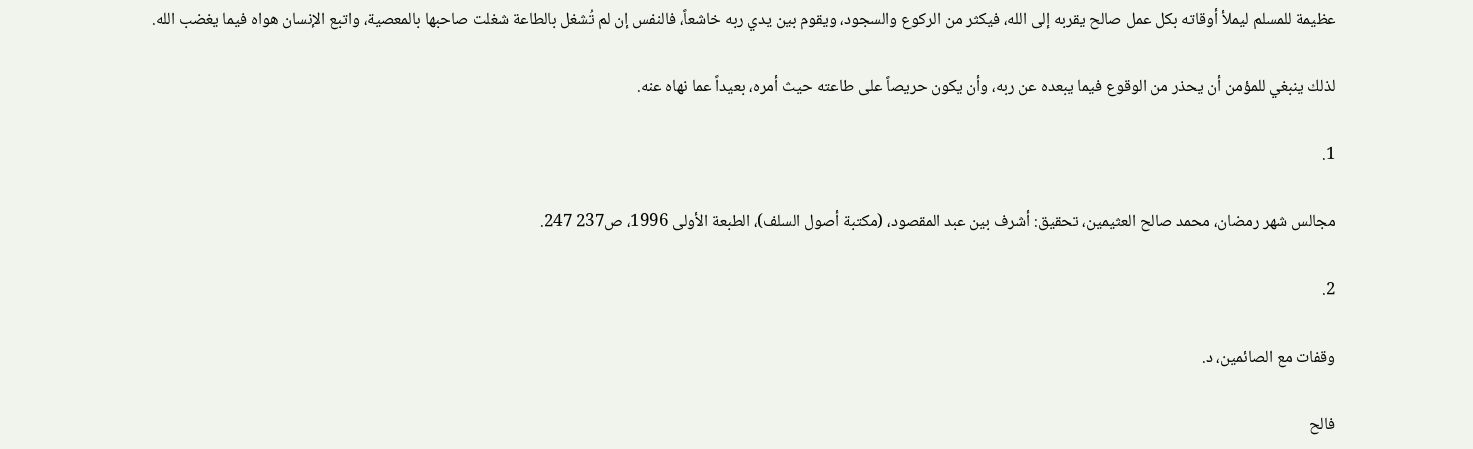عظيمة للمسلم ليملأ أوقاته بكل عمل صالح يقربه إلى الله، فيكثر من الركوع والسجود، ويقوم بين يدي ربه خاشعاً، فالنفس إن لم تُشغل بالطاعة شغلت صاحبها بالمعصية، واتبع الإنسان هواه فيما يغضب الله.

لذلك ينبغي للمؤمن أن يحذر من الوقوع فيما يبعده عن ربه، وأن يكون حريصاً على طاعته حيث أمره، بعيداً عما نهاه عنه.

1.

مجالس شهر رمضان، محمد صالح العثيمين، تحقيق: أشرف بين عبد المقصود، (مكتبة أصول السلف)، الطبعة الأولى 1996، ص237 247.

2.

وقفات مع الصائمين، د.

فالح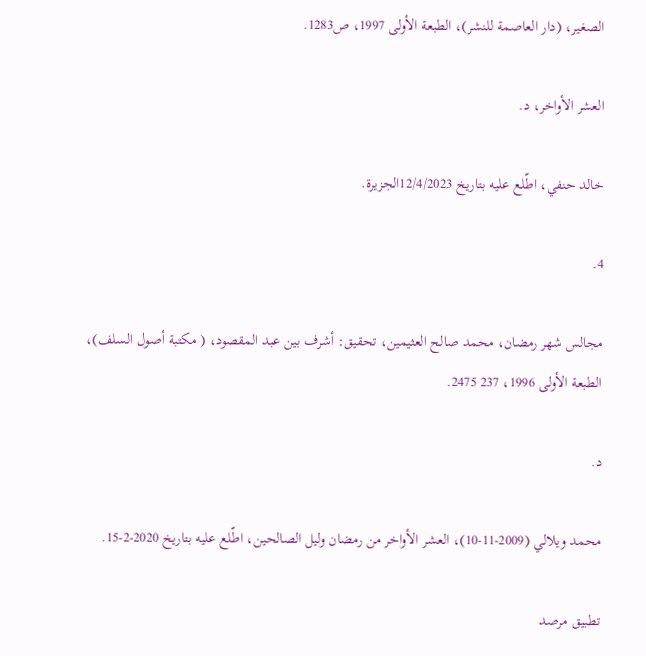الصغير، (دار العاصمة للنشر)، الطبعة الأولى 1997، ص1283.

العشر الأواخر، د.

خالد حنفي، اطّلع عليه بتاريخ 12/4/2023الجزيرة.

4.

مجالس شهر رمضان، محمد صالح العثيمين، تحقيق: أشرف بين عبد المقصود، ( مكتبة أصول السلف)، الطبعة الأولى 1996، 237 2475.

د.

محمد ويلالي (2009-11-10)، العشر الأواخر من رمضان وليل الصالحين، اطّلع عليه بتاريخ 2020-2-15.

تطبيق مرصد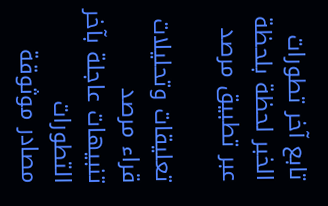تابع آخر تطورات الخبر لحظة بلحظة عبر تطبيق مرصد

تعليقات وتحليلات قراء مرصد
تنبيهات عاجلة بآخر التطورات
مصادر موثوقة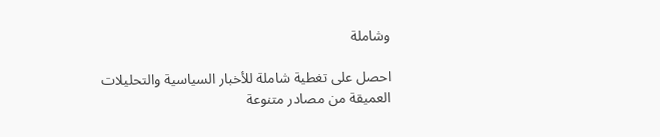وشاملة

احصل على تغطية شاملة للأخبار السياسية والتحليلات العميقة من مصادر متنوعة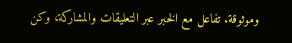وموثوقة. تفاعل مع الخبر عبر التعليقات والمشاركة، وكن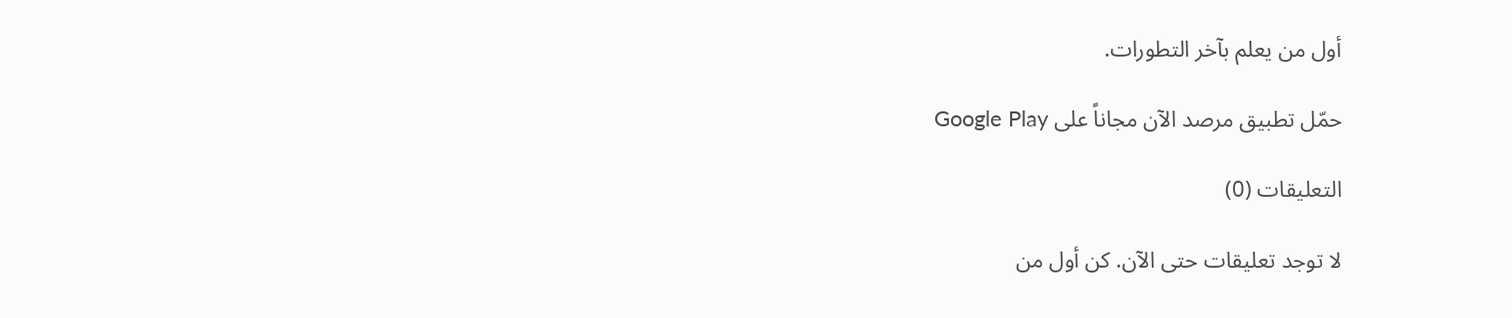أول من يعلم بآخر التطورات.

حمّل تطبيق مرصد الآن مجاناً على Google Play

التعليقات (0)

لا توجد تعليقات حتى الآن. كن أول من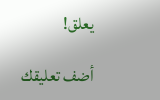يعلق!

أضف تعليقك